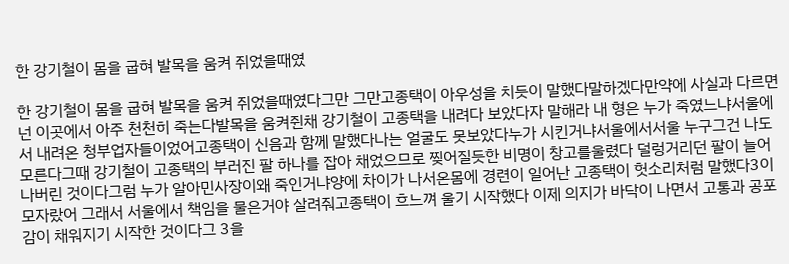한 강기철이 몸을 굽혀 발목을 움켜 쥐었을때였

한 강기철이 몸을 굽혀 발목을 움켜 쥐었을때였다그만 그만고종택이 아우성을 치듯이 말했다말하겠다만약에 사실과 다르면 넌 이곳에서 아주 천천히 죽는다발목을 움켜쥔채 강기철이 고종택을 내려다 보았다자 말해라 내 형은 누가 죽였느냐서울에서 내려온 청부업자들이었어고종택이 신음과 함께 말했다나는 얼굴도 못보았다누가 시킨거냐서울에서서울 누구그건 나도 모른다그때 강기철이 고종택의 부러진 팔 하나를 잡아 채었으므로 찢어질듯한 비명이 창고를울렸다 덜렁거리던 팔이 늘어나버린 것이다그럼 누가 알아민사장이왜 죽인거냐양에 차이가 나서온몸에 경련이 일어난 고종택이 헛소리처럼 말했다3이 모자랐어 그래서 서울에서 책임을 물은거야 살려줘고종택이 흐느껴 울기 시작했다 이제 의지가 바닥이 나면서 고통과 공포감이 채워지기 시작한 것이다그 3을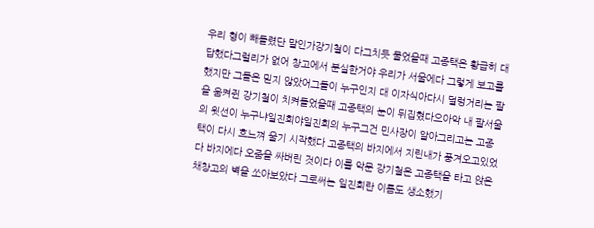우리 형이 빼돌렸단 말인가강기철이 다그치듯 물었을때 고종택은 황급히 대답했다그럴리가 없어 창고에서 분실한거야 우리가 서울에다 그렇게 보고를 했지만 그들은 믿지 않았어그들이 누구인지 대 이자식아다시 덜렁거리는 팔을 움켜쥔 강기철이 치켜들었을때 고종택의 눈이 뒤집혔다으아악 내 팔서울의 윗선이 누구냐일진회야일진회의 누구그건 민사장이 알아그리고는 고종택이 다시 흐느껴 울기 시작했다 고종택의 바지에서 지린내가 풍겨오고있었다 바지에다 오줌을 싸버린 것이다 이를 악문 강기철은 고종택을 타고 앉은채창고의 벽을 쏘아보았다 그로써는 일진회란 이름도 생소했기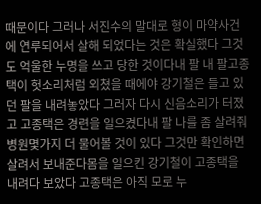때문이다 그러나 서진수의 말대로 형이 마약사건에 연루되어서 살해 되었다는 것은 확실했다 그것도 억울한 누명을 쓰고 당한 것이다내 팔 내 팔고종택이 헛소리처럼 외쳤을 때에야 강기철은 들고 있던 팔을 내려놓았다 그러자 다시 신음소리가 터졌고 고종택은 경련을 일으켰다내 팔 나를 좀 살려줘 병원몇가지 더 물어볼 것이 있다 그것만 확인하면 살려서 보내준다몸을 일으킨 강기철이 고종택을 내려다 보았다 고종택은 아직 모로 누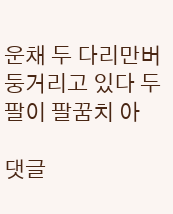운채 두 다리만버둥거리고 있다 두 팔이 팔꿈치 아

댓글